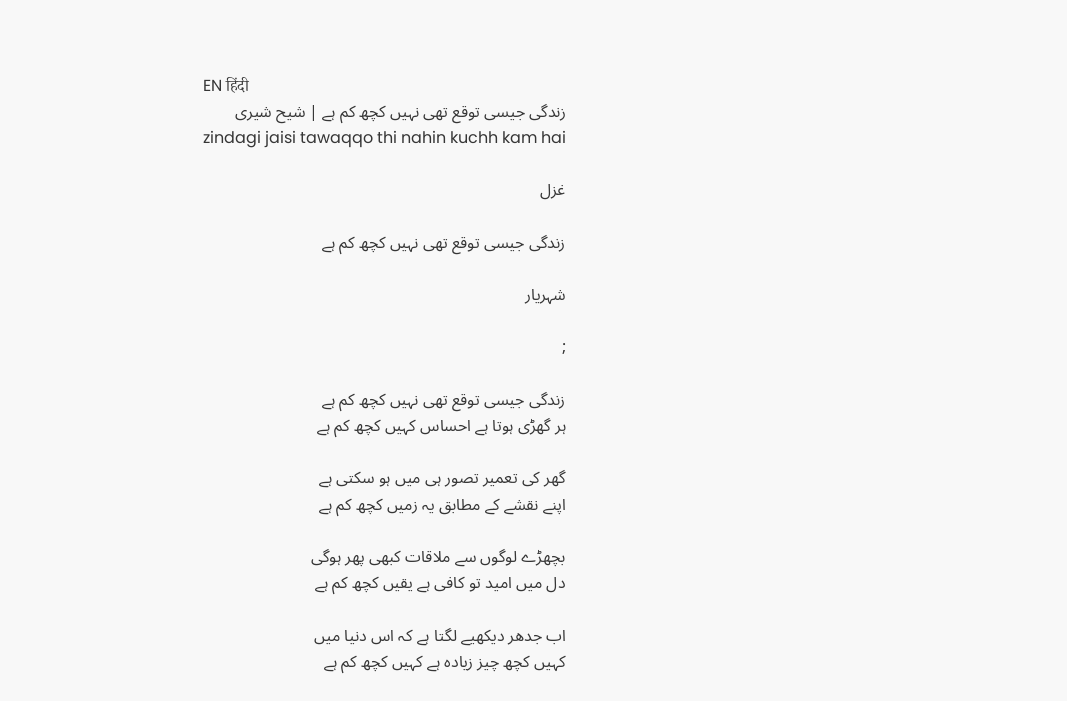EN हिंदी
زندگی جیسی توقع تھی نہیں کچھ کم ہے | شیح شیری
zindagi jaisi tawaqqo thi nahin kuchh kam hai

غزل

زندگی جیسی توقع تھی نہیں کچھ کم ہے

شہریار

;

زندگی جیسی توقع تھی نہیں کچھ کم ہے
ہر گھڑی ہوتا ہے احساس کہیں کچھ کم ہے

گھر کی تعمیر تصور ہی میں ہو سکتی ہے
اپنے نقشے کے مطابق یہ زمیں کچھ کم ہے

بچھڑے لوگوں سے ملاقات کبھی پھر ہوگی
دل میں امید تو کافی ہے یقیں کچھ کم ہے

اب جدھر دیکھیے لگتا ہے کہ اس دنیا میں
کہیں کچھ چیز زیادہ ہے کہیں کچھ کم ہے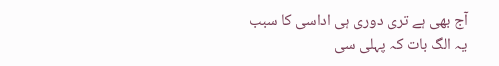آج بھی ہے تری دوری ہی اداسی کا سبب
یہ الگ بات کہ پہلی سی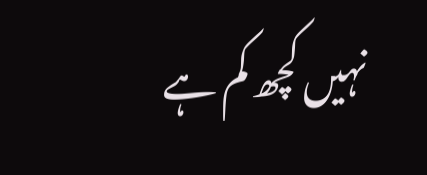نہیں کچھ کم ہے